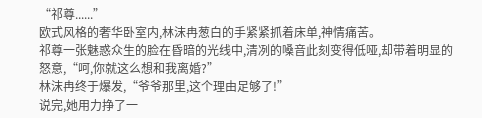“祁尊......”
欧式风格的奢华卧室内,林沫冉葱白的手紧紧抓着床单,神情痛苦。
祁尊一张魅惑众生的脸在昏暗的光线中,清冽的嗓音此刻变得低哑,却带着明显的怒意,“呵,你就这么想和我离婚?”
林沫冉终于爆发,“爷爷那里,这个理由足够了!”
说完,她用力挣了一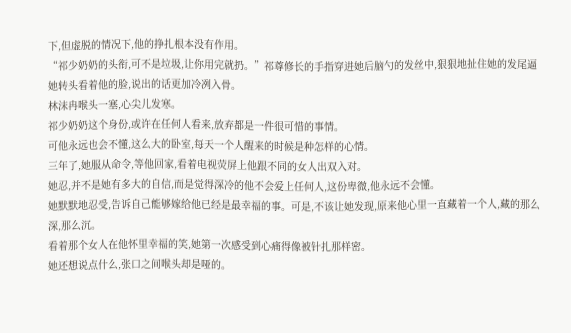下,但虚脱的情况下,他的挣扎根本没有作用。
“祁少奶奶的头衔,可不是垃圾,让你用完就扔。”祁尊修长的手指穿进她后脑勺的发丝中,狠狠地扯住她的发尾逼她转头看着他的脸,说出的话更加冷冽入骨。
林沫冉喉头一塞,心尖儿发寒。
祁少奶奶这个身份,或许在任何人看来,放弃都是一件很可惜的事情。
可他永远也会不懂,这么大的卧室,每天一个人醒来的时候是种怎样的心情。
三年了,她服从命令,等他回家,看着电视荧屏上他跟不同的女人出双入对。
她忍,并不是她有多大的自信,而是觉得深冷的他不会爱上任何人,这份卑微,他永远不会懂。
她默默地忍受,告诉自己能够嫁给他已经是最幸福的事。可是,不该让她发现,原来他心里一直藏着一个人,藏的那么深,那么沉。
看着那个女人在他怀里幸福的笑,她第一次感受到心痛得像被针扎那样密。
她还想说点什么,张口之间喉头却是哑的。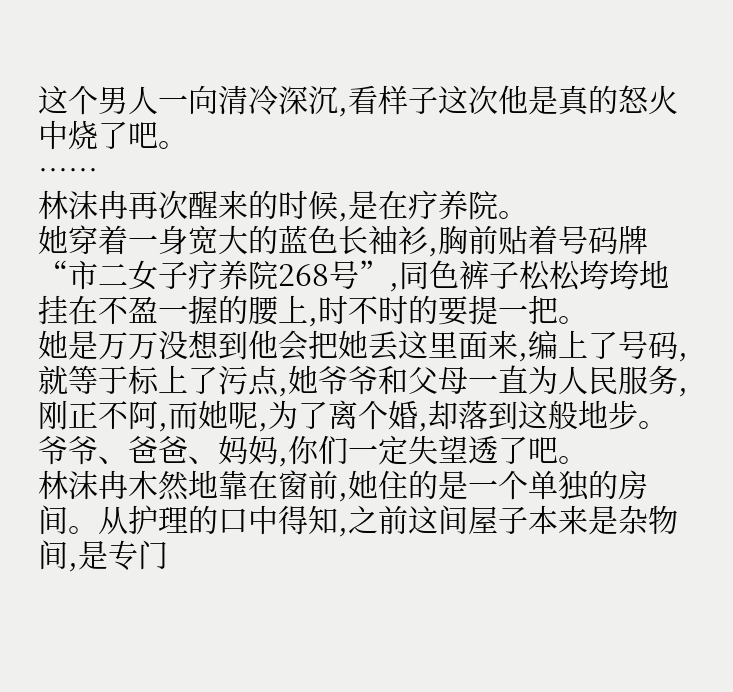这个男人一向清冷深沉,看样子这次他是真的怒火中烧了吧。
……
林沫冉再次醒来的时候,是在疗养院。
她穿着一身宽大的蓝色长袖衫,胸前贴着号码牌“市二女子疗养院268号”,同色裤子松松垮垮地挂在不盈一握的腰上,时不时的要提一把。
她是万万没想到他会把她丢这里面来,编上了号码,就等于标上了污点,她爷爷和父母一直为人民服务,刚正不阿,而她呢,为了离个婚,却落到这般地步。
爷爷、爸爸、妈妈,你们一定失望透了吧。
林沫冉木然地靠在窗前,她住的是一个单独的房间。从护理的口中得知,之前这间屋子本来是杂物间,是专门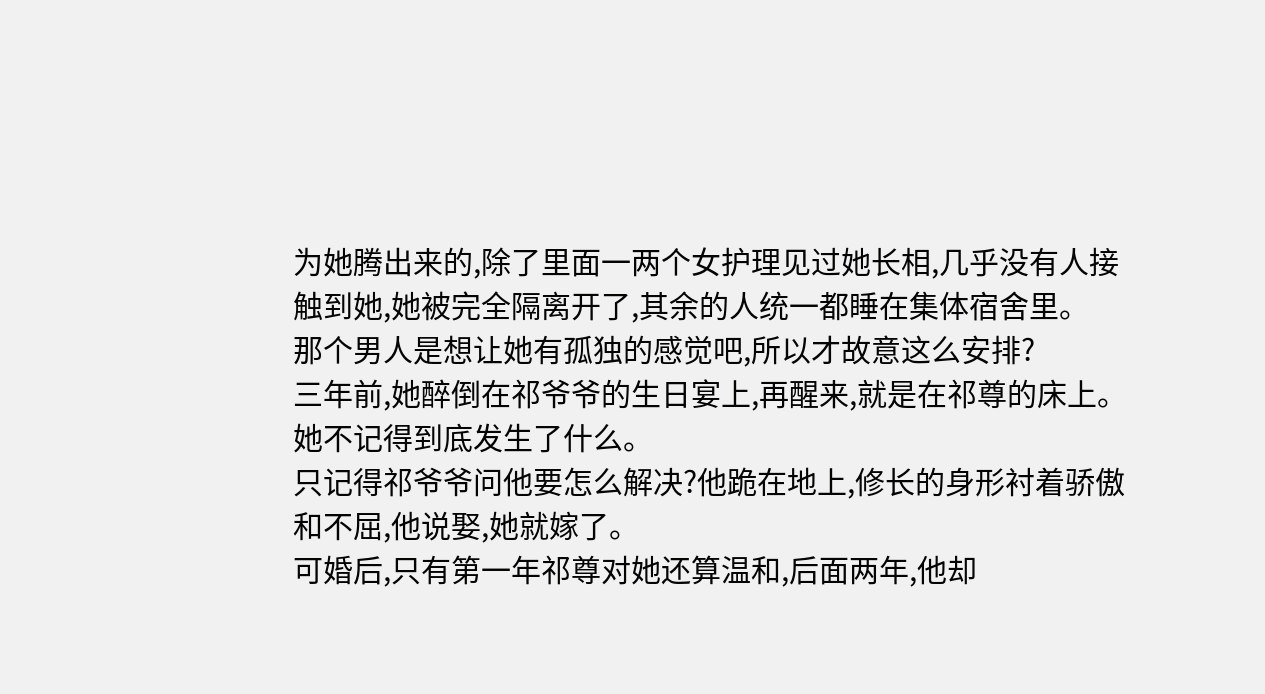为她腾出来的,除了里面一两个女护理见过她长相,几乎没有人接触到她,她被完全隔离开了,其余的人统一都睡在集体宿舍里。
那个男人是想让她有孤独的感觉吧,所以才故意这么安排?
三年前,她醉倒在祁爷爷的生日宴上,再醒来,就是在祁尊的床上。她不记得到底发生了什么。
只记得祁爷爷问他要怎么解决?他跪在地上,修长的身形衬着骄傲和不屈,他说娶,她就嫁了。
可婚后,只有第一年祁尊对她还算温和,后面两年,他却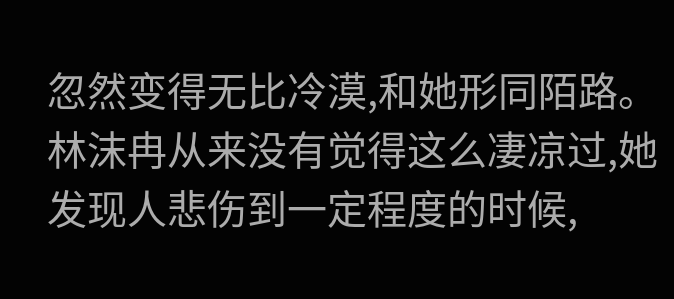忽然变得无比冷漠,和她形同陌路。
林沫冉从来没有觉得这么凄凉过,她发现人悲伤到一定程度的时候,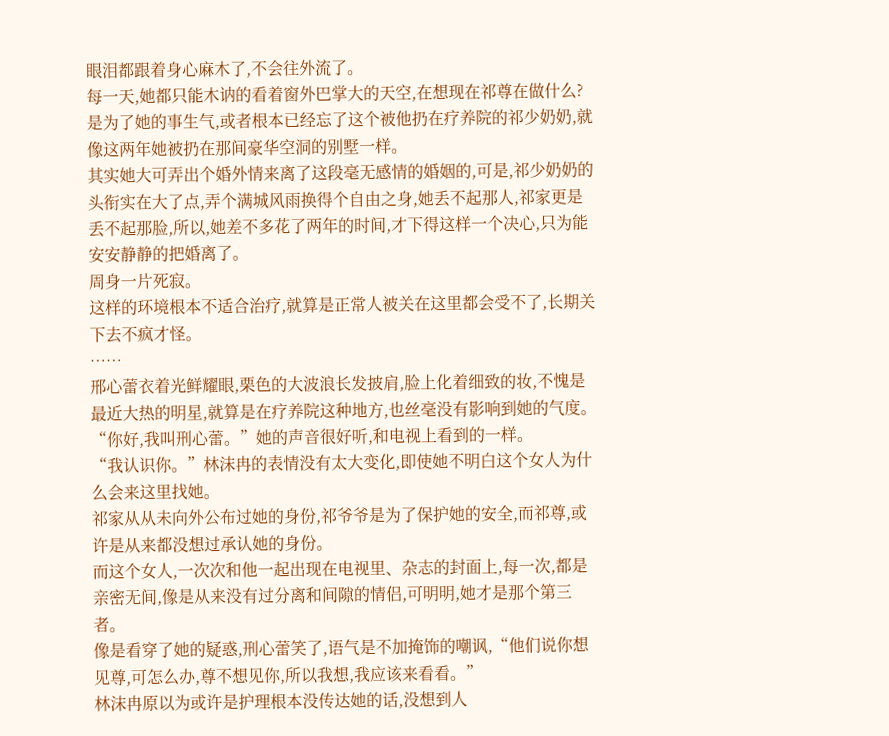眼泪都跟着身心麻木了,不会往外流了。
每一天,她都只能木讷的看着窗外巴掌大的天空,在想现在祁尊在做什么?
是为了她的事生气,或者根本已经忘了这个被他扔在疗养院的祁少奶奶,就像这两年她被扔在那间豪华空洞的别墅一样。
其实她大可弄出个婚外情来离了这段毫无感情的婚姻的,可是,祁少奶奶的头衔实在大了点,弄个满城风雨换得个自由之身,她丢不起那人,祁家更是丢不起那脸,所以,她差不多花了两年的时间,才下得这样一个决心,只为能安安静静的把婚离了。
周身一片死寂。
这样的环境根本不适合治疗,就算是正常人被关在这里都会受不了,长期关下去不疯才怪。
……
邢心蕾衣着光鲜耀眼,栗色的大波浪长发披肩,脸上化着细致的妆,不愧是最近大热的明星,就算是在疗养院这种地方,也丝毫没有影响到她的气度。
“你好,我叫刑心蕾。”她的声音很好听,和电视上看到的一样。
“我认识你。”林沫冉的表情没有太大变化,即使她不明白这个女人为什么会来这里找她。
祁家从从未向外公布过她的身份,祁爷爷是为了保护她的安全,而祁尊,或许是从来都没想过承认她的身份。
而这个女人,一次次和他一起出现在电视里、杂志的封面上,每一次,都是亲密无间,像是从来没有过分离和间隙的情侣,可明明,她才是那个第三者。
像是看穿了她的疑惑,刑心蕾笑了,语气是不加掩饰的嘲讽,“他们说你想见尊,可怎么办,尊不想见你,所以我想,我应该来看看。”
林沫冉原以为或许是护理根本没传达她的话,没想到人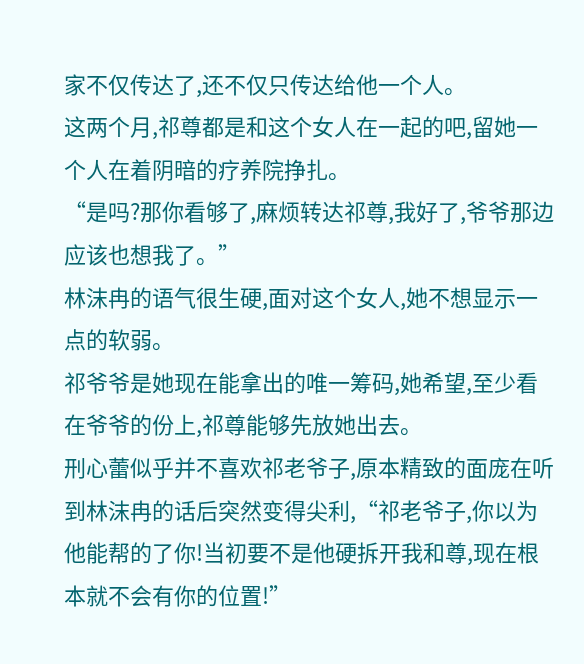家不仅传达了,还不仅只传达给他一个人。
这两个月,祁尊都是和这个女人在一起的吧,留她一个人在着阴暗的疗养院挣扎。
“是吗?那你看够了,麻烦转达祁尊,我好了,爷爷那边应该也想我了。”
林沫冉的语气很生硬,面对这个女人,她不想显示一点的软弱。
祁爷爷是她现在能拿出的唯一筹码,她希望,至少看在爷爷的份上,祁尊能够先放她出去。
刑心蕾似乎并不喜欢祁老爷子,原本精致的面庞在听到林沫冉的话后突然变得尖利,“祁老爷子,你以为他能帮的了你!当初要不是他硬拆开我和尊,现在根本就不会有你的位置!”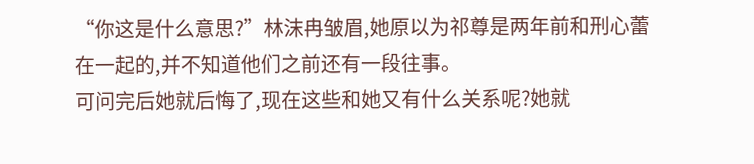“你这是什么意思?”林沫冉皱眉,她原以为祁尊是两年前和刑心蕾在一起的,并不知道他们之前还有一段往事。
可问完后她就后悔了,现在这些和她又有什么关系呢?她就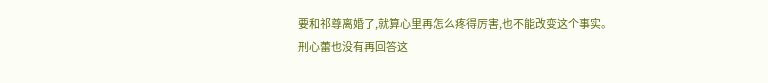要和祁尊离婚了,就算心里再怎么疼得厉害,也不能改变这个事实。
刑心蕾也没有再回答这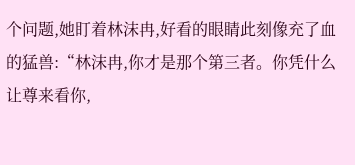个问题,她盯着林沫冉,好看的眼睛此刻像充了血的猛兽:“林沫冉,你才是那个第三者。你凭什么让尊来看你,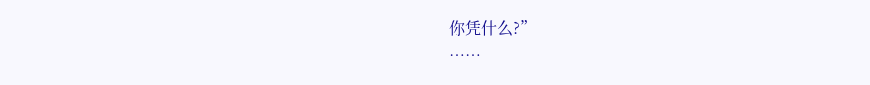你凭什么?”
……